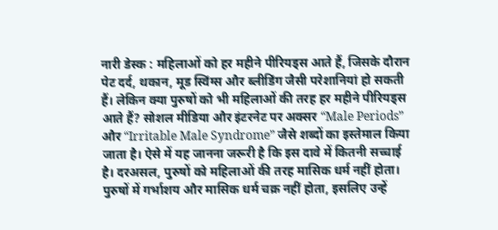नारी डेस्क : महिलाओं को हर महीने पीरियड्स आते हैं, जिसके दौरान पेट दर्द, थकान, मूड स्विंग्स और ब्लीडिंग जैसी परेशानियां हो सकती हैं। लेकिन क्या पुरुषों को भी महिलाओं की तरह हर महीने पीरियड्स आते हैं? सोशल मीडिया और इंटरनेट पर अक्सर “Male Periods” और “Irritable Male Syndrome” जैसे शब्दों का इस्तेमाल किया जाता है। ऐसे में यह जानना जरूरी है कि इस दावे में कितनी सच्चाई है। दरअसल, पुरुषों को महिलाओं की तरह मासिक धर्म नहीं होता। पुरुषों में गर्भाशय और मासिक धर्म चक्र नहीं होता, इसलिए उन्हें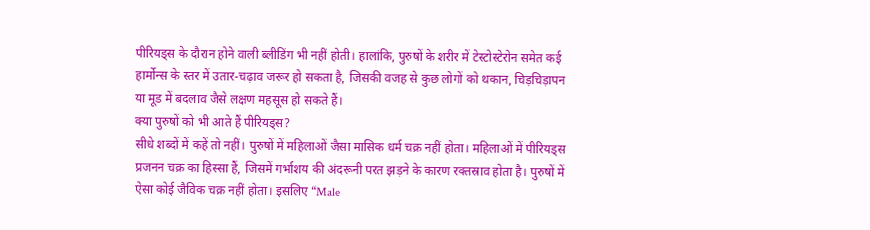पीरियड्स के दौरान होने वाली ब्लीडिंग भी नहीं होती। हालांकि, पुरुषों के शरीर में टेस्टोस्टेरोन समेत कई हार्मोन्स के स्तर में उतार-चढ़ाव जरूर हो सकता है, जिसकी वजह से कुछ लोगों को थकान, चिड़चिड़ापन या मूड में बदलाव जैसे लक्षण महसूस हो सकते हैं।
क्या पुरुषों को भी आते हैं पीरियड्स?
सीधे शब्दों में कहें तो नहीं। पुरुषों में महिलाओं जैसा मासिक धर्म चक्र नहीं होता। महिलाओं में पीरियड्स प्रजनन चक्र का हिस्सा हैं, जिसमें गर्भाशय की अंदरूनी परत झड़ने के कारण रक्तस्राव होता है। पुरुषों में ऐसा कोई जैविक चक्र नहीं होता। इसलिए “Male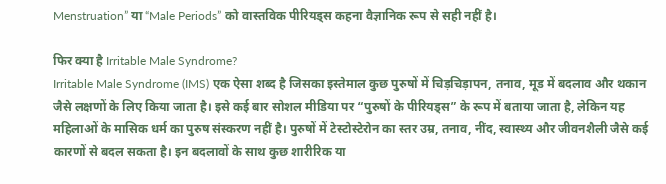Menstruation” या “Male Periods” को वास्तविक पीरियड्स कहना वैज्ञानिक रूप से सही नहीं है।

फिर क्या है Irritable Male Syndrome?
Irritable Male Syndrome (IMS) एक ऐसा शब्द है जिसका इस्तेमाल कुछ पुरुषों में चिड़चिड़ापन, तनाव, मूड में बदलाव और थकान जैसे लक्षणों के लिए किया जाता है। इसे कई बार सोशल मीडिया पर “पुरुषों के पीरियड्स” के रूप में बताया जाता है, लेकिन यह महिलाओं के मासिक धर्म का पुरुष संस्करण नहीं है। पुरुषों में टेस्टोस्टेरोन का स्तर उम्र, तनाव, नींद, स्वास्थ्य और जीवनशैली जैसे कई कारणों से बदल सकता है। इन बदलावों के साथ कुछ शारीरिक या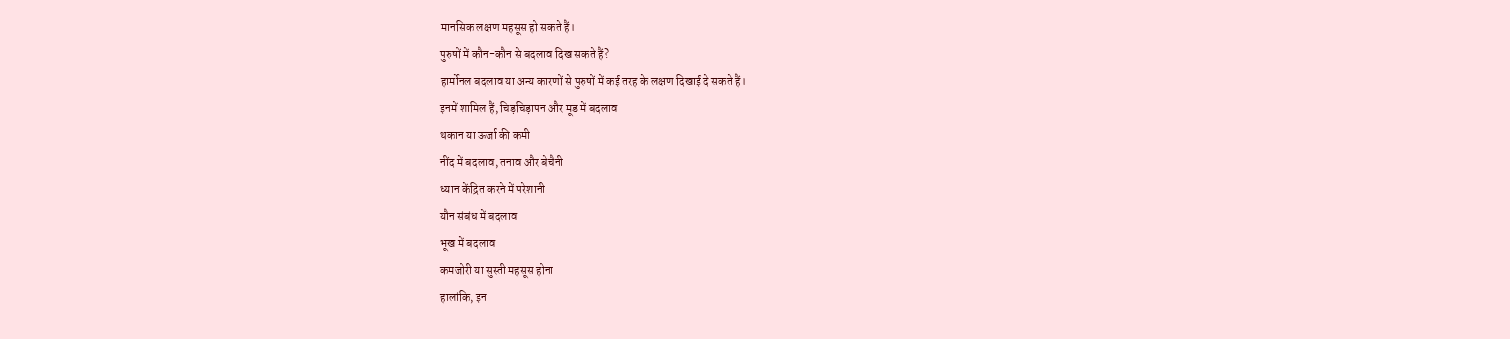मानसिक लक्षण महसूस हो सकते हैं।
पुरुषों में कौन-कौन से बदलाव दिख सकते हैं?
हार्मोनल बदलाव या अन्य कारणों से पुरुषों में कई तरह के लक्षण दिखाई दे सकते हैं।
इनमें शामिल हैं, चिड़चिड़ापन और मूड में बदलाव
थकान या ऊर्जा की कमी
नींद में बदलाव, तनाव और बेचैनी
ध्यान केंद्रित करने में परेशानी
यौन संबंध में बदलाव
भूख में बदलाव
कमजोरी या सुस्ती महसूस होना
हालांकि, इन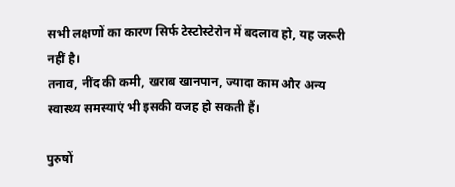सभी लक्षणों का कारण सिर्फ टेस्टोस्टेरोन में बदलाव हो, यह जरूरी नहीं है।
तनाव, नींद की कमी, खराब खानपान, ज्यादा काम और अन्य स्वास्थ्य समस्याएं भी इसकी वजह हो सकती हैं।

पुरुषों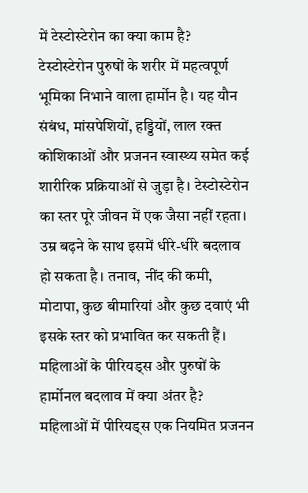में टेस्टोस्टेरोन का क्या काम है?
टेस्टोस्टेरोन पुरुषों के शरीर में महत्वपूर्ण भूमिका निभाने वाला हार्मोन है। यह यौन संबंध, मांसपेशियों, हड्डियों, लाल रक्त कोशिकाओं और प्रजनन स्वास्थ्य समेत कई शारीरिक प्रक्रियाओं से जुड़ा है। टेस्टोस्टेरोन का स्तर पूरे जीवन में एक जैसा नहीं रहता। उम्र बढ़ने के साथ इसमें धीरे-धीरे बदलाव हो सकता है। तनाव, नींद की कमी, मोटापा, कुछ बीमारियां और कुछ दवाएं भी इसके स्तर को प्रभावित कर सकती हैं।
महिलाओं के पीरियड्स और पुरुषों के हार्मोनल बदलाव में क्या अंतर है?
महिलाओं में पीरियड्स एक नियमित प्रजनन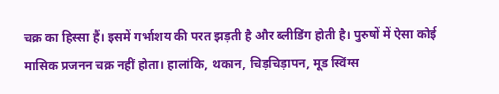चक्र का हिस्सा हैं। इसमें गर्भाशय की परत झड़ती है और ब्लीडिंग होती है। पुरुषों में ऐसा कोई मासिक प्रजनन चक्र नहीं होता। हालांकि, थकान, चिड़चिड़ापन, मूड स्विंग्स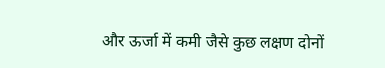और ऊर्जा में कमी जैसे कुछ लक्षण दोनों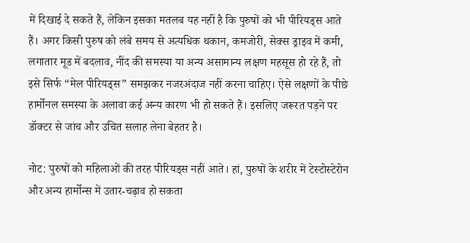में दिखाई दे सकते हैं, लेकिन इसका मतलब यह नहीं है कि पुरुषों को भी पीरियड्स आते हैं। अगर किसी पुरुष को लंबे समय से अत्यधिक थकान, कमजोरी, सेक्स ड्राइव में कमी, लगातार मूड में बदलाव, नींद की समस्या या अन्य असामान्य लक्षण महसूस हो रहे हैं, तो इसे सिर्फ “मेल पीरियड्स” समझकर नजरअंदाज नहीं करना चाहिए। ऐसे लक्षणों के पीछे हार्मोनल समस्या के अलावा कई अन्य कारण भी हो सकते हैं। इसलिए जरूरत पड़ने पर डॉक्टर से जांच और उचित सलाह लेना बेहतर है।

नोट: पुरुषों को महिलाओं की तरह पीरियड्स नहीं आते। हां, पुरुषों के शरीर में टेस्टोस्टेरोन और अन्य हार्मोन्स में उतार-चढ़ाव हो सकता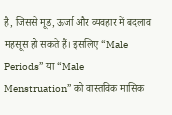है, जिससे मूड, ऊर्जा और व्यवहार में बदलाव महसूस हो सकते हैं। इसलिए “Male Periods” या “Male Menstruation” को वास्तविक मासिक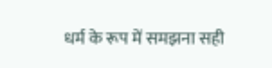धर्म के रूप में समझना सही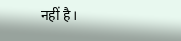नहीं है।